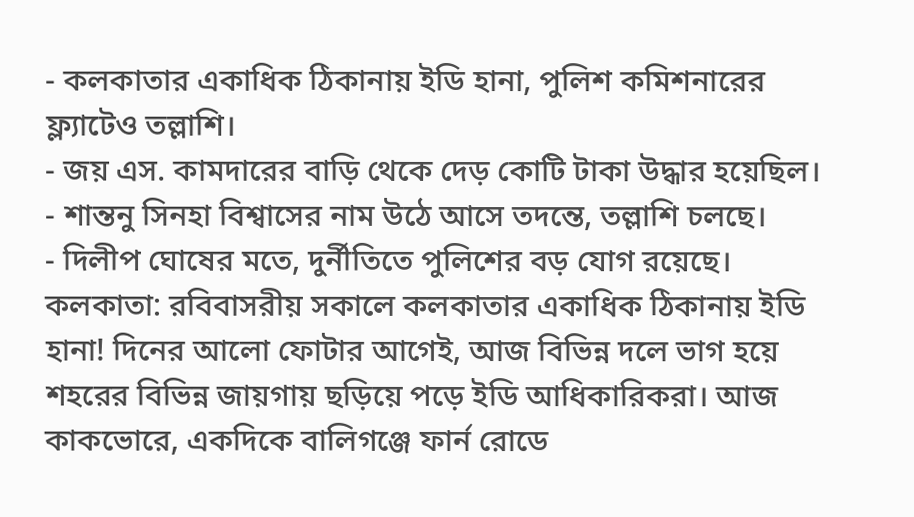- কলকাতার একাধিক ঠিকানায় ইডি হানা, পুলিশ কমিশনারের ফ্ল্যাটেও তল্লাশি।
- জয় এস. কামদারের বাড়ি থেকে দেড় কোটি টাকা উদ্ধার হয়েছিল।
- শান্তনু সিনহা বিশ্বাসের নাম উঠে আসে তদন্তে, তল্লাশি চলছে।
- দিলীপ ঘোষের মতে, দুর্নীতিতে পুলিশের বড় যোগ রয়েছে।
কলকাতা: রবিবাসরীয় সকালে কলকাতার একাধিক ঠিকানায় ইডি হানা! দিনের আলো ফোটার আগেই, আজ বিভিন্ন দলে ভাগ হয়ে শহরের বিভিন্ন জায়গায় ছড়িয়ে পড়ে ইডি আধিকারিকরা। আজ কাকভোরে, একদিকে বালিগঞ্জে ফার্ন রোডে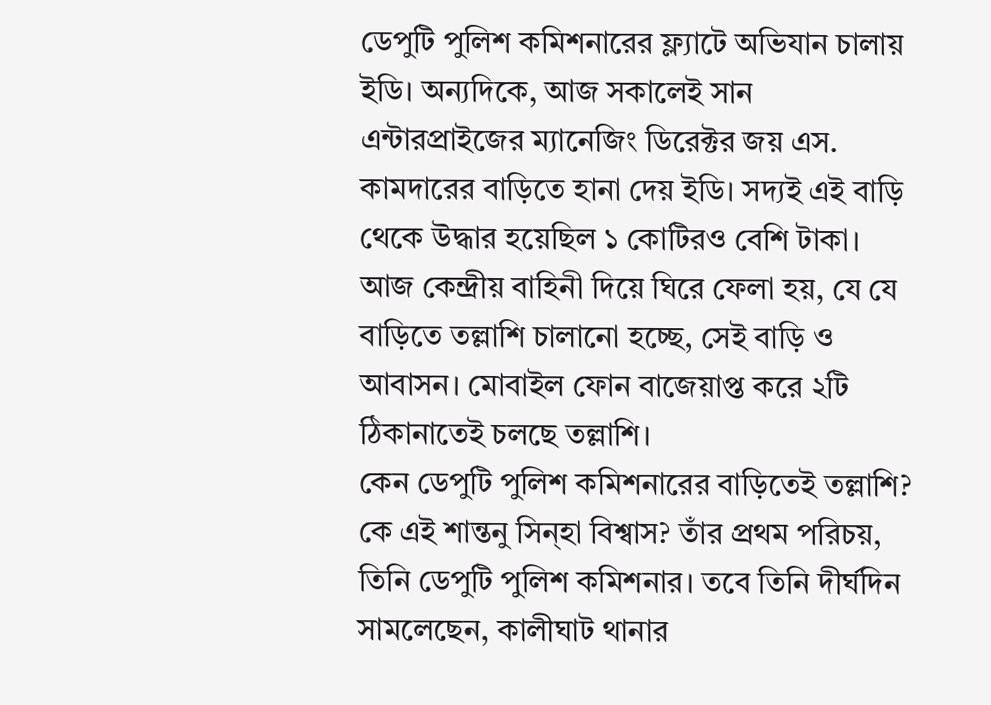ডেপুটি পুলিশ কমিশনারের ফ্ল্যাটে অভিযান চালায় ইডি। অন্যদিকে, আজ সকালেই সান এন্টারপ্রাইজের ম্যানেজিং ডিরেক্টর জয় এস. কামদারের বাড়িতে হানা দেয় ইডি। সদ্যই এই বাড়ি থেকে উদ্ধার হয়েছিল ১ কোটিরও বেশি টাকা। আজ কেন্দ্রীয় বাহিনী দিয়ে ঘিরে ফেলা হয়, যে যে বাড়িতে তল্লাশি চালানো হচ্ছে, সেই বাড়ি ও আবাসন। মোবাইল ফোন বাজেয়াপ্ত করে ২টি ঠিকানাতেই চলছে তল্লাশি।
কেন ডেপুটি পুলিশ কমিশনারের বাড়িতেই তল্লাশি?
কে এই শান্তনু সিন্হা বিশ্বাস? তাঁর প্রথম পরিচয়, তিনি ডেপুটি পুলিশ কমিশনার। তবে তিনি দীর্ঘদিন সামলেছেন, কালীঘাট থানার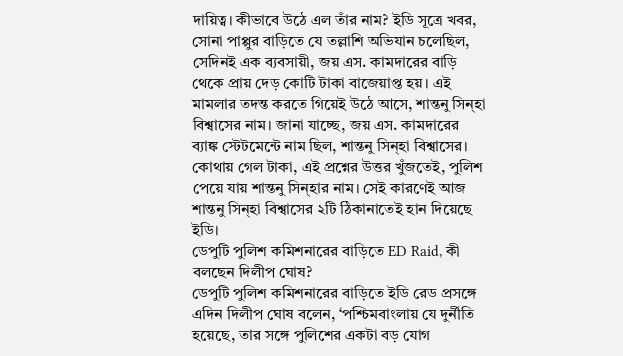দায়িত্ব। কীভাবে উঠে এল তাঁর নাম? ইডি সূত্রে খবর, সোনা পাপ্পুর বাড়িতে যে তল্লাশি অভিযান চলেছিল, সেদিনই এক ব্যবসায়ী, জয় এস. কামদারের বাড়ি থেকে প্রায় দেড় কোটি টাকা বাজেয়াপ্ত হয়। এই মামলার তদন্ত করতে গিয়েই উঠে আসে, শান্তনু সিন্হা বিশ্বাসের নাম। জানা যাচ্ছে, জয় এস. কামদারের ব্যাঙ্ক স্টেটমেন্টে নাম ছিল, শান্তনু সিন্হা বিশ্বাসের। কোথায় গেল টাকা, এই প্রশ্নের উত্তর খুঁজতেই, পুলিশ পেয়ে যায় শান্তনু সিন্হার নাম। সেই কারণেই আজ শান্তনু সিন্হা বিশ্বাসের ২টি ঠিকানাতেই হান দিয়েছে ইডি।
ডেপুটি পুলিশ কমিশনারের বাড়িতে ED Raid, কী বলছেন দিলীপ ঘোষ?
ডেপুটি পুলিশ কমিশনারের বাড়িতে ইডি রেড প্রসঙ্গে এদিন দিলীপ ঘোষ বলেন, ‘পশ্চিমবাংলায় যে দুর্নীতি হয়েছে, তার সঙ্গে পুলিশের একটা বড় যোগ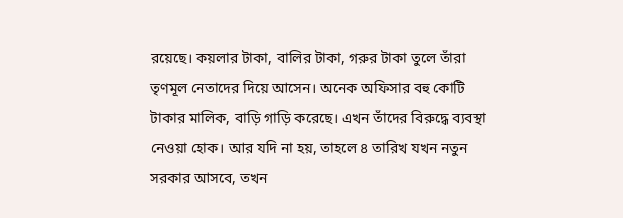রয়েছে। কয়লার টাকা, বালির টাকা, গরুর টাকা তুলে তাঁরা তৃণমূল নেতাদের দিয়ে আসেন। অনেক অফিসার বহু কোটি টাকার মালিক, বাড়ি গাড়ি করেছে। এখন তাঁদের বিরুদ্ধে ব্যবস্থা নেওয়া হোক। আর যদি না হয়, তাহলে ৪ তারিখ যখন নতুন সরকার আসবে, তখন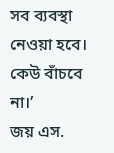সব ব্যবস্থা নেওয়া হবে। কেউ বাঁচবে না।’
জয় এস.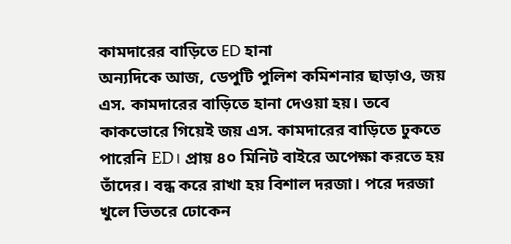কামদারের বাড়িতে ED হানা
অন্যদিকে আজ, ডেপুটি পুলিশ কমিশনার ছাড়াও, জয় এস. কামদারের বাড়িতে হানা দেওয়া হয়। তবে কাকভোরে গিয়েই জয় এস. কামদারের বাড়িতে ঢুকতে পারেনি ED। প্রায় ৪০ মিনিট বাইরে অপেক্ষা করতে হয় তাঁদের। বন্ধ করে রাখা হয় বিশাল দরজা। পরে দরজা খুলে ভিতরে ঢোকেন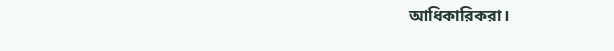আধিকারিকরা।